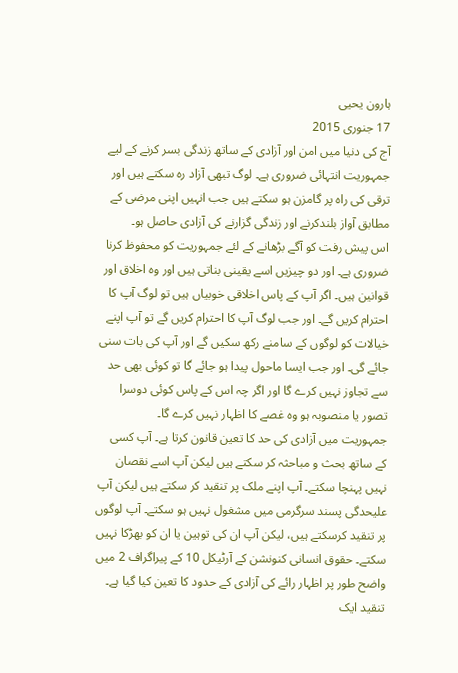ہارون یحیی
17 جنوری 2015
آج کی دنیا میں امن اور آزادی کے ساتھ زندگی بسر کرنے کے لیے جمہوریت انتہائی ضروری ہے۔ لوگ تبھی آزاد رہ سکتے ہیں اور ترقی کی راہ پر گامزن ہو سکتے ہیں جب انہیں اپنی مرضی کے مطابق آواز بلندکرنے اور زندگی گزارنے کی آزادی حاصل ہو۔
اس پیش رفت کو آگے بڑھانے کے لئے جمہوریت کو محفوظ کرنا ضروری ہے۔ اور دو چیزیں اسے یقینی بناتی ہیں اور وہ اخلاق اور قوانین ہیں۔ اگر آپ کے پاس اخلاقی خوبیاں ہیں تو لوگ آپ کا احترام کریں گے۔ اور جب لوگ آپ کا احترام کریں گے تو آپ اپنے خیالات کو لوگوں کے سامنے رکھ سکیں گے اور آپ کی بات سنی جائے گی۔ اور جب ایسا ماحول پیدا ہو جائے گا تو کوئی بھی حد سے تجاوز نہیں کرے گا اور اگر چہ اس کے پاس کوئی دوسرا تصور یا منصوبہ ہو وہ غصے کا اظہار نہیں کرے گا۔
جمہوریت میں آزادی کی حد کا تعین قانون کرتا ہے۔ آپ کسی کے ساتھ بحث و مباحثہ کر سکتے ہیں لیکن آپ اسے نقصان نہیں پہنچا سکتے۔ آپ اپنے ملک پر تنقید کر سکتے ہیں لیکن آپ علیحدگی پسند سرگرمی میں مشغول نہیں ہو سکتے۔ آپ لوگوں پر تنقید کرسکتے ہیں، لیکن آپ ان کی توہین یا ان کو بھڑکا نہیں سکتے۔ حقوق انسانی کنونشن کے آرٹیکل 10 کے پیراگراف 2 میں واضح طور پر اظہار رائے کی آزادی کے حدود کا تعین کیا گیا ہے۔
تنقید ایک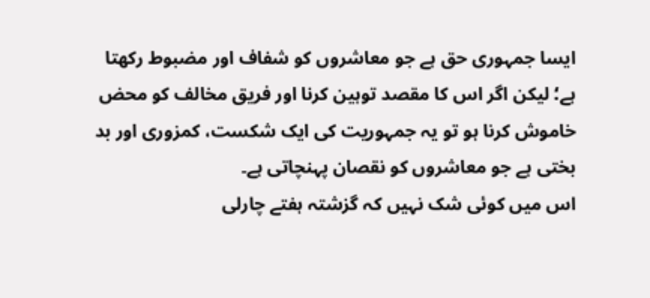ایسا جمہوری حق ہے جو معاشروں کو شفاف اور مضبوط رکھتا ہے؛ لیکن اگر اس کا مقصد توہین کرنا اور فریق مخالف کو محض خاموش کرنا ہو تو یہ جمہوریت کی ایک شکست، کمزوری اور بد بختی ہے جو معاشروں کو نقصان پہنچاتی ہے۔
اس میں کوئی شک نہیں کہ گزشتہ ہفتے چارلی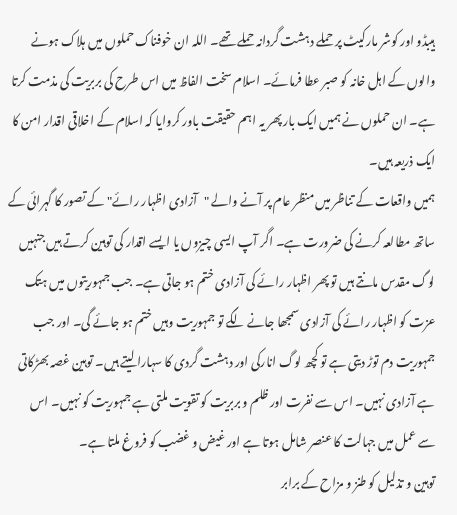ہیبڈو اور کوشر مارکیٹ پر حملے دہشت گردانہ حملے تھے۔ اللہ ان خوفناک حملوں میں ہلاک ہونے والوں کے اہل خانہ کو صبر عطا فرمائے۔ اسلام سخت الفاظ میں اس طرح کی بربریت کی مذمت کرتا ہے۔ ان حملوں نے ہمیں ایک بار پھر یہ اہم حقیقت باور کروایا کہ اسلام کے اخلاقی اقدار امن کا ایک ذریعہ ہیں۔
ہمیں واقعات کے تناظر میں منظر عام پر آنے والے "آزادی اظہار رائے" کے تصور کا گہرائی کے ساتھ مطالعہ کرنے کی ضرورت ہے۔ اگر آپ ایسی چیزوں یا ایسے اقدار کی توہین کرتے ہیں جنہیں لوگ مقدس مانتے ہیں تو پھر اظہار رائے کی آزادی ختم ہو جاتی ہے۔ جب جمہوریتوں میں ہتک عزت کو اظہار رائے کی آزادی سمجھا جانے لگے تو جمہوریت وہیں ختم ہو جائے گی۔ اور جب جمہوریت دم توڑ دیتی ہے تو کچھ لوگ انارکی اور دہشت گردی کا سہارا لیتے ہیں۔ توہین غصہ بھڑکاتی ہے آزادی نہیں۔ اس سے نفرت اور ظلم و بربریت کو تقویت ملتی ہے جمہوریت کو نہیں۔ اس سے عمل میں جہالت کا عنصر شامل ہوتا ہے اور غیض و غضب کو فروغ ملتا ہے۔
توہین و تذلیل کو طنز و مزاح کے برابر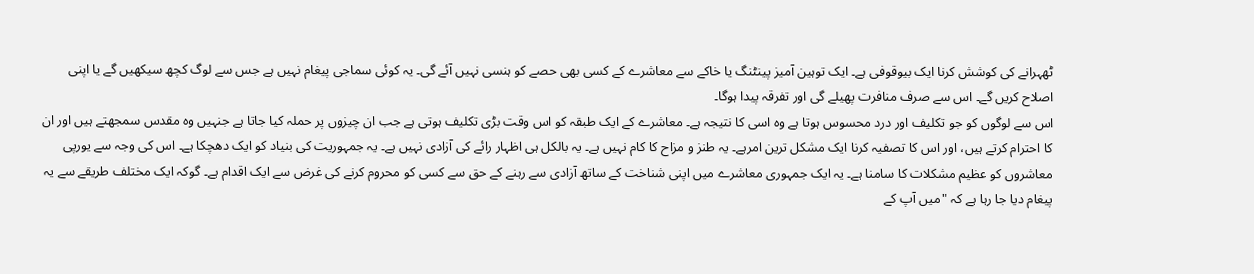ٹھہرانے کی کوشش کرنا ایک بیوقوفی ہے۔ ایک توہین آمیز پینٹنگ یا خاکے سے معاشرے کے کسی بھی حصے کو ہنسی نہیں آئے گی۔ یہ کوئی سماجی پیغام نہیں ہے جس سے لوگ کچھ سیکھیں گے یا اپنی اصلاح کریں گے۔ اس سے صرف منافرت پھیلے گی اور تفرقہ پیدا ہوگا۔
اس سے لوگوں کو جو تکلیف اور درد محسوس ہوتا ہے وہ اسی کا نتیجہ ہے۔ معاشرے کے ایک طبقہ کو اس وقت بڑی تکلیف ہوتی ہے جب ان چیزوں پر حملہ کیا جاتا ہے جنہیں وہ مقدس سمجھتے ہیں اور ان کا احترام کرتے ہیں، اور اس کا تصفیہ کرنا ایک مشکل ترین امرہے۔ یہ طنز و مزاح کا کام نہیں ہے۔ یہ بالکل ہی اظہار رائے کی آزادی نہیں ہے۔ یہ جمہوریت کی بنیاد کو ایک دھچکا ہے۔ اس کی وجہ سے یورپی معاشروں کو عظیم مشکلات کا سامنا ہے۔ یہ ایک جمہوری معاشرے میں اپنی شناخت کے ساتھ آزادی سے رہنے کے حق سے کسی کو محروم کرنے کی غرض سے ایک اقدام ہے۔ گوکہ ایک مختلف طریقے سے یہ پیغام دیا جا رہا ہے کہ "میں آپ کے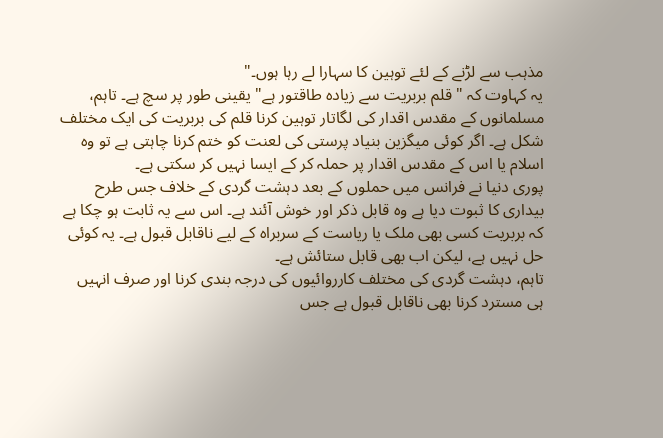مذہب سے لڑنے کے لئے توہین کا سہارا لے رہا ہوں۔"
یہ کہاوت کہ "قلم بربریت سے زیادہ طاقتور ہے" یقینی طور پر سچ ہے۔ تاہم، مسلمانوں کے مقدس اقدار کی لگاتار توہین کرنا قلم کی بربریت کی ایک مختلف شکل ہے۔ اگر کوئی میگزین بنیاد پرستی کی لعنت کو ختم کرنا چاہتی ہے تو وہ اسلام یا اس کے مقدس اقدار پر حملہ کر کے ایسا نہیں کر سکتی ہے۔
پوری دنیا نے فرانس میں حملوں کے بعد دہشت گردی کے خلاف جس طرح بیداری کا ثبوت دیا ہے وہ قابل ذکر اور خوش آئند ہے۔ اس سے یہ ثابت ہو چکا ہے کہ بربریت کسی بھی ملک یا ریاست کے سربراہ کے لیے ناقابل قبول ہے۔ یہ کوئی حل نہیں ہے، لیکن اب بھی قابل ستائش ہے۔
تاہم، دہشت گردی کی مختلف کارروائیوں کی درجہ بندی کرنا اور صرف انہیں ہی مسترد کرنا بھی ناقابل قبول ہے جس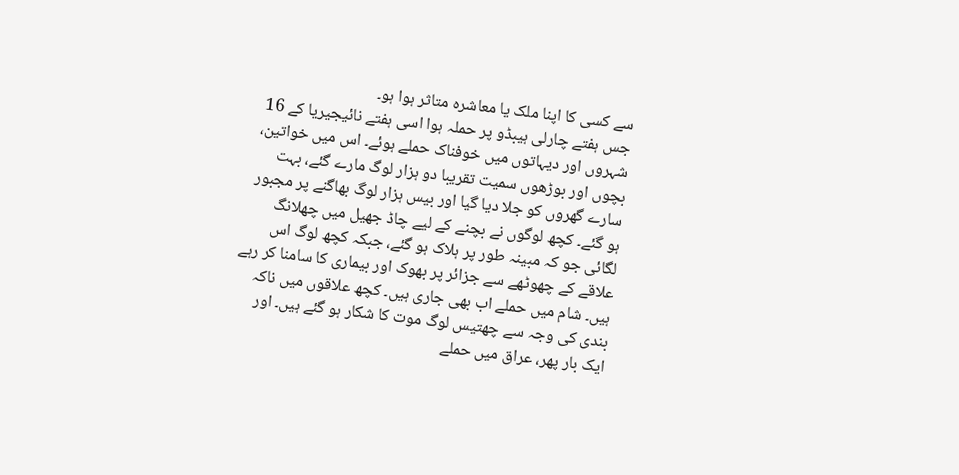سے کسی کا اپنا ملک یا معاشرہ متاثر ہوا ہو۔
جس ہفتے چارلی ہیبڈو پر حملہ ہوا اسی ہفتے نائیجیریا کے 16 شہروں اور دیہاتوں میں خوفناک حملے ہوئے۔ اس میں خواتین، بچوں اور بوڑھوں سمیت تقریبا دو ہزار لوگ مارے گئے، بہت سارے گھروں کو جلا دیا گیا اور بیس ہزار لوگ بھاگنے پر مجبور ہو گئے۔ کچھ لوگوں نے بچنے کے لیے چاڈ جھیل میں چھلانگ لگائی جو کہ مبینہ طور پر ہلاک ہو گئے، جبکہ کچھ لوگ اس علاقے کے چھوٹھے سے جزائر پر بھوک اور بیماری کا سامنا کر رہے ہیں۔ شام میں حملے اب بھی جاری ہیں۔ کچھ علاقوں میں ناکہ بندی کی وجہ سے چھتیس لوگ موت کا شکار ہو گئے ہیں۔ اور ایک بار پھر، عراق میں حملے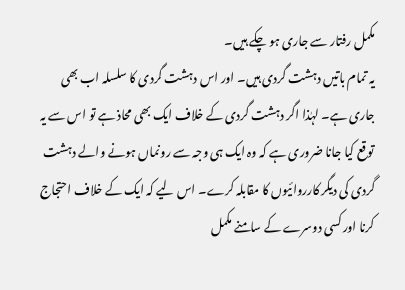مکمل رفتار سے جاری ہو چکے ہیں۔
یہ تمام باتیں دہشت گردی ہیں۔ اور اس دہشت گردی کا سلسلہ اب بھی جاری ہے۔ لہٰذا اگر دہشت گردی کے خلاف ایک بھی محاذ ہے تو اس سے یہ توقع کیا جانا ضروری ہے کہ وہ ایک ہی وجہ سے رونماں ہونے والے دہشت گردی کی دیگر کارروائیوں کا مقابلہ کرے۔ اس لیے کہ ایک کے خلاف احتجاج کرنا اور کسی دوسرے کے سامنے مکمل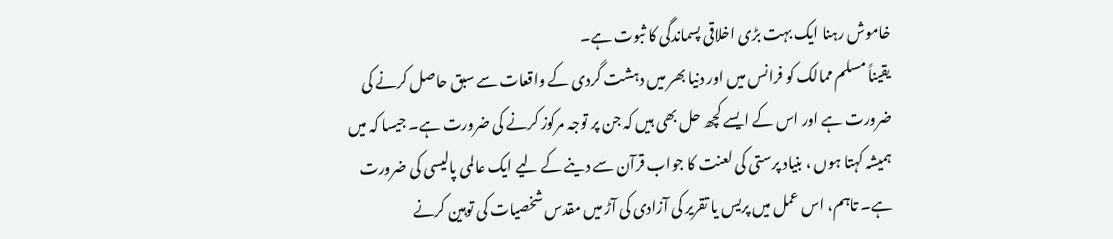خاموش رہنا ایک بہت بڑی اخلاقی پسماندگی کا ثبوت ہے۔
یقیناً مسلم ممالک کو فرانس میں اور دنیا بھر میں دہشت گردی کے واقعات سے سبق حاصل کرنے کی ضرورت ہے اور اس کے ایسے کچھ حل بھی ہیں کہ جن پر توجہ مرکوز کرنے کی ضرورت ہے۔ جیسا کہ میں ہمیشہ کہتا ہوں ، بنیاد پرستی کی لعنت کا جواب قرآن سے دینے کے لیے ایک عالمی پالیسی کی ضرورت ہے۔ تاہم، اس عمل میں پریس یا تقریر کی آزادی کی آڑ میں مقدس شخصیات کی توہین کرنے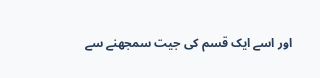اور اسے ایک قسم کی جیت سمجھنے سے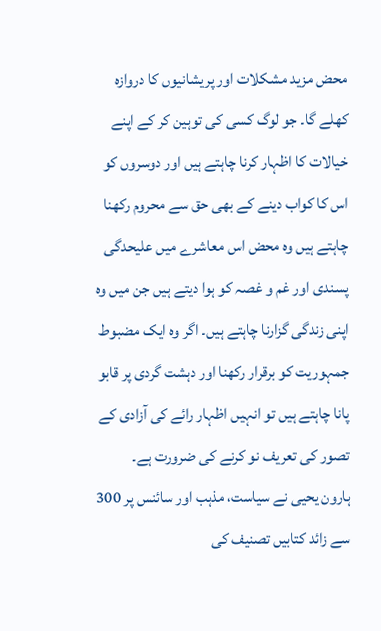محض مزید مشکلات اور پریشانیوں کا دروازہ کھلے گا۔ جو لوگ کسی کی توہین کر کے اپنے خیالات کا اظہار کرنا چاہتے ہیں اور دوسروں کو اس کا کواب دینے کے بھی حق سے محروم رکھنا چاہتے ہیں وہ محض اس معاشرے میں علیحدگی پسندی اور غم و غصہ کو ہوا دیتے ہیں جن میں وہ اپنی زندگی گزارنا چاہتے ہیں۔ اگر وہ ایک مضبوط جمہوریت کو برقرار رکھنا اور دہشت گردی پر قابو پانا چاہتے ہیں تو انہیں اظہار رائے کی آزادی کے تصور کی تعریف نو کرنے کی ضرورت ہے۔
ہارون یحیی نے سیاست، مذہب اور سائنس پر 300 سے زائد کتابیں تصنیف کی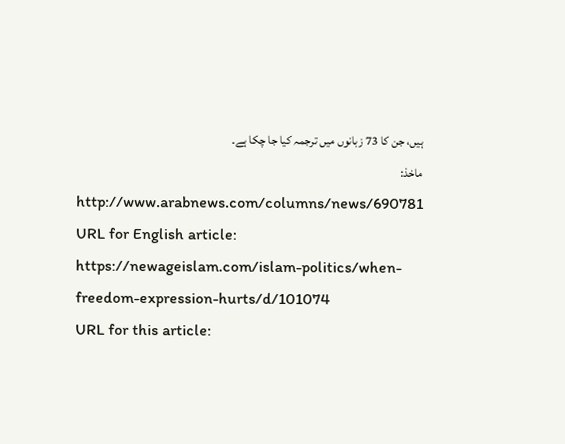ہیں، جن کا 73 زبانوں میں ترجمہ کیا جا چکا ہے۔
ماخذ:
http://www.arabnews.com/columns/news/690781
URL for English article: https://newageislam.com/islam-politics/when-freedom-expression-hurts/d/101074
URL for this article: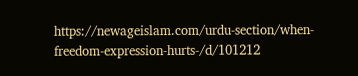https://newageislam.com/urdu-section/when-freedom-expression-hurts-/d/101212